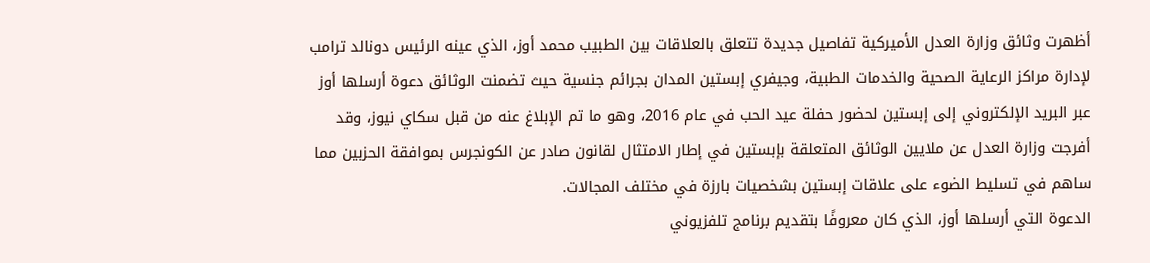أظهرت وثائق وزارة العدل الأميركية تفاصيل جديدة تتعلق بالعلاقات بين الطبيب محمد أوز، الذي عينه الرئيس دونالد ترامب لإدارة مراكز الرعاية الصحية والخدمات الطبية، وجيفري إبستين المدان بجرائم جنسية حيث تضمنت الوثائق دعوة أرسلها أوز عبر البريد الإلكتروني إلى إبستين لحضور حفلة عيد الحب في عام 2016، وهو ما تم الإبلاغ عنه من قبل سكاي نيوز، وقد أفرجت وزارة العدل عن ملايين الوثائق المتعلقة بإبستين في إطار الامتثال لقانون صادر عن الكونجرس بموافقة الحزبين مما ساهم في تسليط الضوء على علاقات إبستين بشخصيات بارزة في مختلف المجالات.
الدعوة التي أرسلها أوز، الذي كان معروفًا بتقديم برنامج تلفزيوني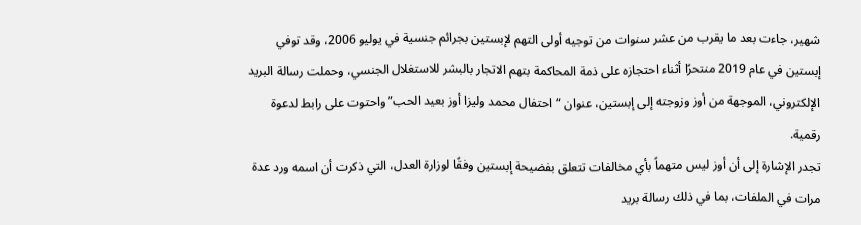شهير، جاءت بعد ما يقرب من عشر سنوات من توجيه أولى التهم لإبستين بجرائم جنسية في يوليو 2006، وقد توفي إبستين في عام 2019 منتحرًا أثناء احتجازه على ذمة المحاكمة بتهم الاتجار بالبشر للاستغلال الجنسي، وحملت رسالة البريد الإلكتروني، الموجهة من أوز وزوجته إلى إبستين، عنوان “احتفال محمد وليزا أوز بعيد الحب” واحتوت على رابط لدعوة رقمية.
تجدر الإشارة إلى أن أوز ليس متهماً بأي مخالفات تتعلق بفضيحة إبستين وفقًا لوزارة العدل، التي ذكرت أن اسمه ورد عدة مرات في الملفات، بما في ذلك رسالة بريد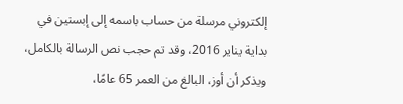إلكتروني مرسلة من حساب باسمه إلى إبستين في بداية يناير 2016، وقد تم حجب نص الرسالة بالكامل، ويذكر أن أوز، البالغ من العمر 65 عامًا،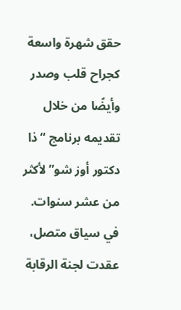حقق شهرة واسعة كجراح قلب وصدر وأيضًا من خلال تقديمه برنامج “ذا دكتور أوز شو” لأكثر من عشر سنوات.
في سياق متصل، عقدت لجنة الرقابة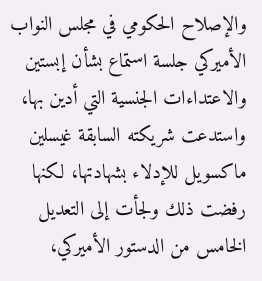والإصلاح الحكومي في مجلس النواب الأميركي جلسة استماع بشأن إبستين والاعتداءات الجنسية التي أدين بها، واستدعت شريكته السابقة غيسلين ماكسويل للإدلاء بشهادتها، لكنها رفضت ذلك ولجأت إلى التعديل الخامس من الدستور الأميركي،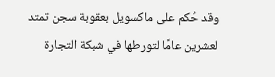وقد حُكم على ماكسويل بعقوبة سجن تمتد لعشرين عامًا لتورطها في شبكة التجارة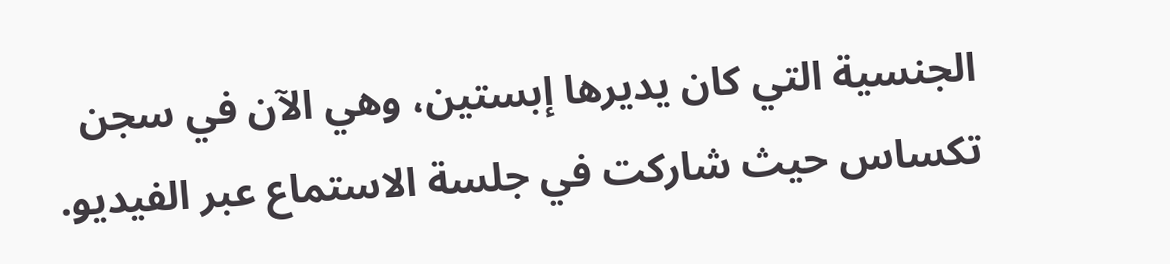الجنسية التي كان يديرها إبستين، وهي الآن في سجن تكساس حيث شاركت في جلسة الاستماع عبر الفيديو.